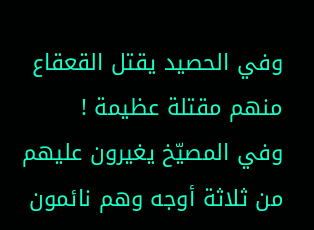وفي الحصيد يقتل القعقاع منهم مقتلة عظيمة !
وفي المصيّخ يغيرون عليهم من ثلاثة أوجه وهم نائمون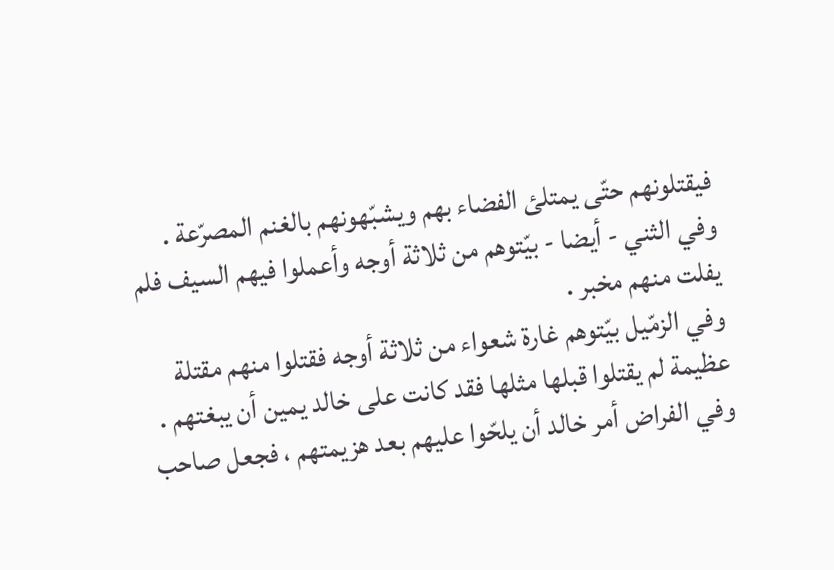فيقتلونهم حتّى يمتلئ الفضاء بهم ويشبّهونهم بالغنم المصرّعة .
وفي الثني - أيضا - بيّتوهم من ثلاثة أوجه وأعملوا فيهم السيف فلم يفلت منهم مخبر .
وفي الزمّيل بيّتوهم غارة شعواء من ثلاثة أوجه فقتلوا منهم مقتلة عظيمة لم يقتلوا قبلها مثلها فقد كانت على خالد يمين أن يبغتهم .
وفي الفراض أمر خالد أن يلحّوا عليهم بعد هزيمتهم ، فجعل صاحب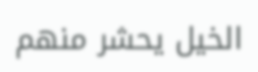الخيل يحشر منهم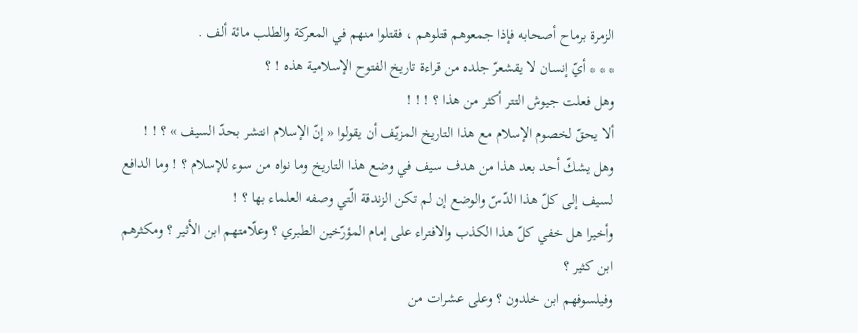الزمرة برماح أصحابه فإذا جمعوهم قتلوهم ، فقتلوا منهم في المعركة والطلب مائة ألف .
* * * أيّ إنسان لا يقشعرّ جلده من قراءة تاريخ الفتوح الإسلامية هذه ! ؟
وهل فعلت جيوش التتر أكثر من هذا ؟ ! ! !
ألا يحقّ لخصوم الإسلام مع هذا التاريخ المزيّف أن يقولوا « إنّ الإسلام انتشر بحدّ السيف » ؟ ! !
وهل يشكّ أحد بعد هذا من هدف سيف في وضع هذا التاريخ وما نواه من سوء للإسلام ؟ ! وما الدافع لسيف إلى كلّ هذا الدّسّ والوضع إن لم تكن الزندقة الّتي وصفه العلماء بها ؟ !
وأخيرا هل خفي كلّ هذا الكذب والافتراء على إمام المؤرّخين الطبري ؟ وعلّامتهم ابن الأثير ؟ ومكثرهم ابن كثير ؟
وفيلسوفهم ابن خلدون ؟ وعلى عشرات من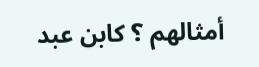أمثالهم ؟ كابن عبد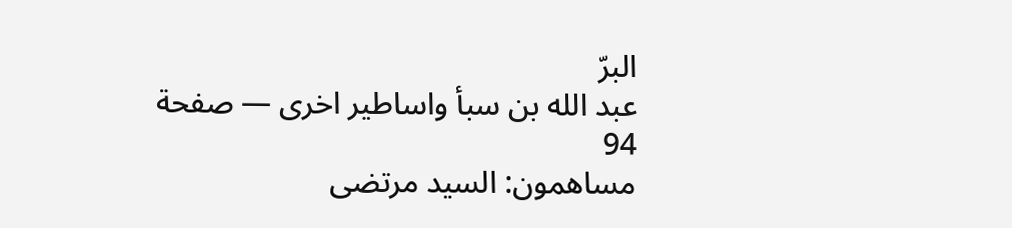البرّ
عبد الله بن سبأ واساطير اخرى — صفحة 94
مساهمون: السيد مرتضى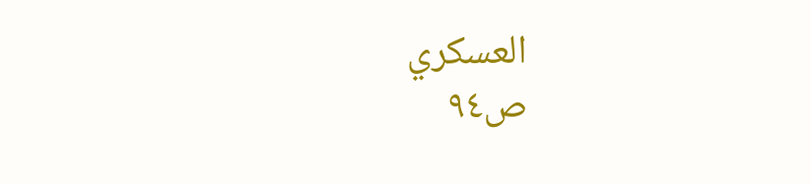العسكري
ص٩٤